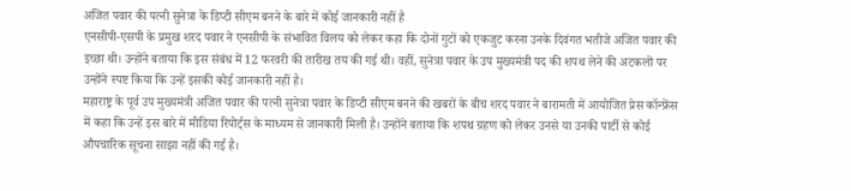अजित पवार की पत्नी सुनेत्रा के डिप्टी सीएम बनने के बारे में कोई जानकारी नहीं है
एनसीपी-एसपी के प्रमुख शरद पवार ने एनसीपी के संभावित विलय को लेकर कहा कि दोनों गुटों को एकजुट करना उनके दिवंगत भतीजे अजित पवार की इच्छा थी। उन्होंने बताया कि इस संबंध में 12 फरवरी की तारीख तय की गई थी। वहीं, सुनेत्रा पवार के उप मुख्यमंत्री पद की शपथ लेने की अटकलों पर उन्होंने स्पष्ट किया कि उन्हें इसकी कोई जानकारी नहीं है।
महाराष्ट्र के पूर्व उप मुख्यमंत्री अजित पवार की पत्नी सुनेत्रा पवार के डिप्टी सीएम बनने की खबरों के बीच शरद पवार ने बारामती में आयोजित प्रेस कॉन्फ्रेंस में कहा कि उन्हें इस बारे में मीडिया रिपोर्ट्स के माध्यम से जानकारी मिली है। उन्होंने बताया कि शपथ ग्रहण को लेकर उनसे या उनकी पार्टी से कोई औपचारिक सूचना साझा नहीं की गई है।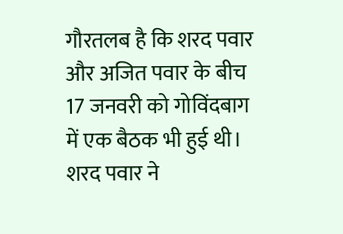गौरतलब है कि शरद पवार और अजित पवार के बीच 17 जनवरी को गोविंदबाग में एक बैठक भी हुई थी। शरद पवार ने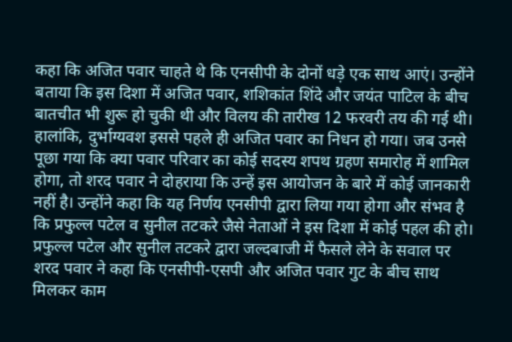कहा कि अजित पवार चाहते थे कि एनसीपी के दोनों धड़े एक साथ आएं। उन्होंने बताया कि इस दिशा में अजित पवार, शशिकांत शिंदे और जयंत पाटिल के बीच बातचीत भी शुरू हो चुकी थी और विलय की तारीख 12 फरवरी तय की गई थी। हालांकि, दुर्भाग्यवश इससे पहले ही अजित पवार का निधन हो गया। जब उनसे पूछा गया कि क्या पवार परिवार का कोई सदस्य शपथ ग्रहण समारोह में शामिल होगा, तो शरद पवार ने दोहराया कि उन्हें इस आयोजन के बारे में कोई जानकारी नहीं है। उन्होंने कहा कि यह निर्णय एनसीपी द्वारा लिया गया होगा और संभव है कि प्रफुल्ल पटेल व सुनील तटकरे जैसे नेताओं ने इस दिशा में कोई पहल की हो। प्रफुल्ल पटेल और सुनील तटकरे द्वारा जल्दबाजी में फैसले लेने के सवाल पर शरद पवार ने कहा कि एनसीपी-एसपी और अजित पवार गुट के बीच साथ मिलकर काम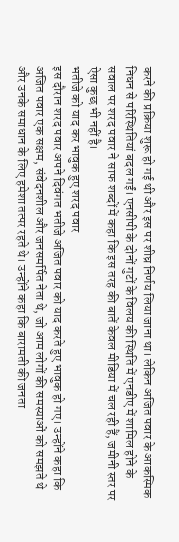करने की प्रक्रिया शुरू हो गई थी और इस पर शीघ्र निर्णय लिया जाना था। लेकिन अजित पवार के आकस्मिक निधन से परिस्थितियां बदल गईं। एनसीपी के दोनों गुटों के विलय की स्थिति में एनडीए में शामिल होने के सवाल पर शरद पवार ने साफ शब्दों में कहा कि इस तरह की बातें केवल मीडिया में चल रही हैं, जमीनी स्तर पर ऐसा कुछ भी नहीं है।
भतीजे को याद कर भावुक हुए शरद पवार
इस दौरान शरद पवार अपने दिवंगत भतीजे अजित पवार को याद करते हुए भावुक हो गए। उन्होंने कहा कि अजित पवार एक सक्षम, संवेदनशील और जनसमर्पित नेता थे, जो आम लोगों की समस्याओं को समझते थे और उनके समाधान के लिए हमेशा तत्पर रहते थे। उन्होंने कहा कि बारामती की जनता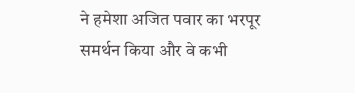ने हमेशा अजित पवार का भरपूर समर्थन किया और वे कभी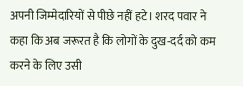अपनी जिम्मेदारियों से पीछे नहीं हटे। शरद पवार ने कहा कि अब जरूरत है कि लोगों के दुख-दर्द को कम करने के लिए उसी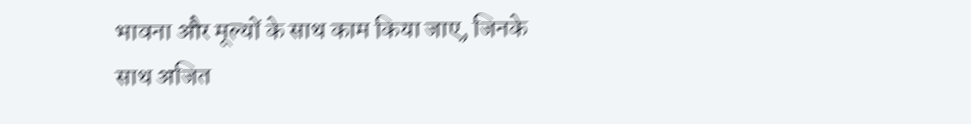भावना और मूल्यों के साथ काम किया जाए, जिनके साथ अजित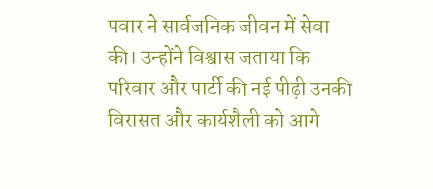पवार ने सार्वजनिक जीवन में सेवा की। उन्होंने विश्वास जताया कि परिवार और पार्टी की नई पीढ़ी उनकी विरासत और कार्यशैली को आगे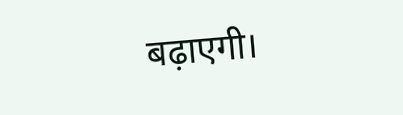बढ़ाएगी।